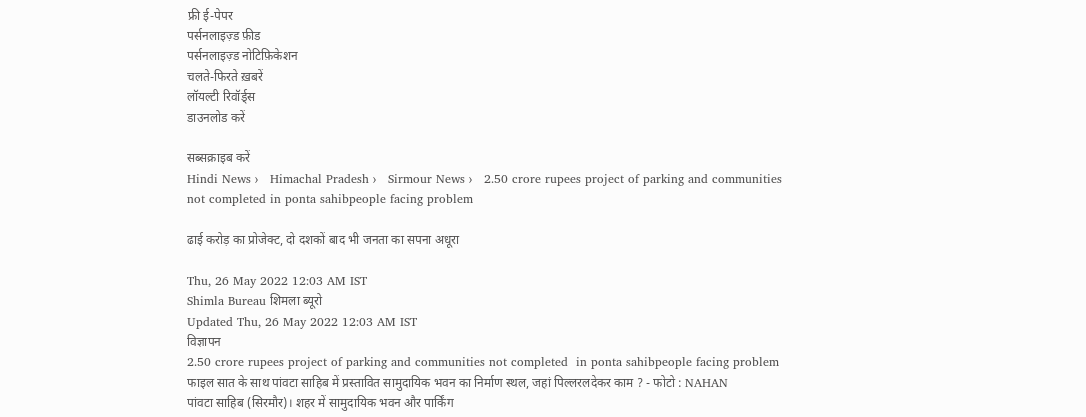फ्री ई-पेपर
पर्सनलाइज़्ड फ़ीड
पर्सनलाइज़्ड नोटिफ़िकेशन
चलते-फिरते ख़बरें
लॉयल्टी रिवॉर्ड्स
डाउनलोड करें

सब्सक्राइब करें
Hindi News ›   Himachal Pradesh ›   Sirmour News ›   2.50 crore rupees project of parking and communities not completed in ponta sahibpeople facing problem

ढाई करोड़ का प्रोजेक्ट, दो दशकों बाद भी जनता का सपना अधूरा

Thu, 26 May 2022 12:03 AM IST
Shimla Bureau शिमला ब्यूरो
Updated Thu, 26 May 2022 12:03 AM IST
विज्ञापन
2.50 crore rupees project of parking and communities not completed  in ponta sahibpeople facing problem
फाइल सात के साथ पांवटा साहिब में प्रस्तावित सामुदायिक भवन का निर्माण स्थल, जहां पिल्लरलदेकर काम ? - फोटो : NAHAN
पांवटा साहिब (सिरमौर)। शहर में सामुदायिक भवन और पार्किंग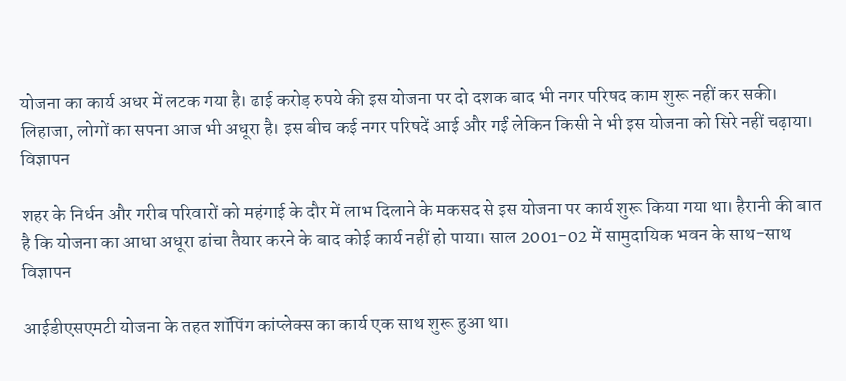योजना का कार्य अधर में लटक गया है। ढाई करोड़ रुपये की इस योजना पर दो दशक बाद भी नगर परिषद काम शुरू नहीं कर सकी। लिहाजा, लोगों का सपना आज भी अधूरा है। इस बीच कई नगर परिषदें आई और गईं लेकिन किसी ने भी इस योजना को सिरे नहीं चढ़ाया।
विज्ञापन

शहर के निर्धन और गरीब परिवारों को महंगाई के दौर में लाभ दिलाने के मकसद से इस योजना पर कार्य शुरू किया गया था। हैरानी की बात है कि योजना का आधा अधूरा ढांचा तैयार करने के बाद कोई कार्य नहीं हो पाया। साल 2001-02 में सामुदायिक भवन के साथ-साथ
विज्ञापन

आईडीएसएमटी योजना के तहत शॉपिंग कांप्लेक्स का कार्य एक साथ शुरू हुआ था।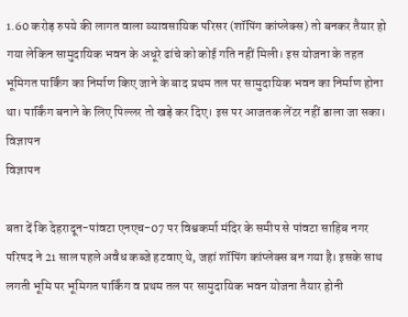1.60 करोड़ रुपये की लागत वाला व्यावसायिक परिसर (शॉपिंग कांप्लेक्स) तो बनकर तैयार हो गया लेकिन सामुदायिक भवन के अधूरे ढांचे को कोई गति नहीं मिली। इस योजना के तहत भूमिगत पार्किंग का निर्माण किए जाने के बाद प्रथम तल पर सामुदायिक भवन का निर्माण होना था। पार्किंग बनाने के लिए पिल्लर तो खड़े कर दिए। इस पर आजतक लेंटर नहीं डाला जा सका।
विज्ञापन
विज्ञापन

बता दें कि देहरादून-पांवटा एनएच-07 पर विश्वकर्मा मंदिर के समीप से पांवटा साहिब नगर परिषद ने 21 साल पहले अवैध कब्जे हटवाए थे, जहां शॉपिंग कांप्लेक्स बन गया है। इसके साथ लगती भूमि पर भूमिगत पार्किंग व प्रथम तल पर सामुदायिक भवन योजना तैयार होनी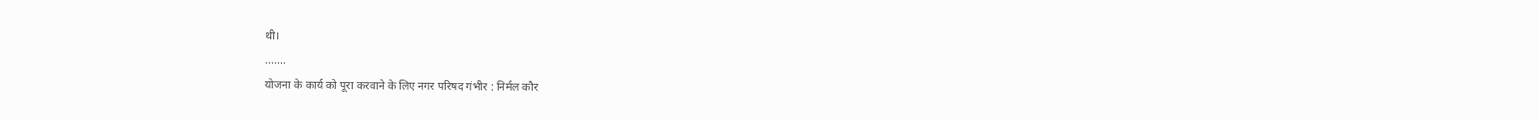थी।
.......
योजना के कार्य को पूरा करवाने के लिए नगर परिषद गंभीर : निर्मल कौर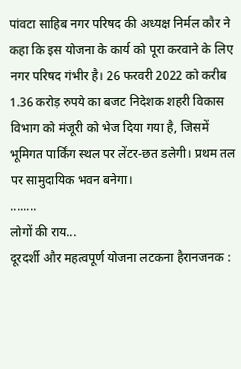पांवटा साहिब नगर परिषद की अध्यक्ष निर्मल कौर ने कहा कि इस योजना के कार्य को पूरा करवाने के लिए नगर परिषद गंभीर है। 26 फरवरी 2022 को करीब 1.36 करोड़ रुपये का बजट निदेशक शहरी विकास विभाग को मंजूरी को भेज दिया गया है, जिसमें भूमिगत पार्किंग स्थल पर लेंटर-छत डलेगी। प्रथम तल पर सामुदायिक भवन बनेगा।
........
लोगों की राय...
दूरदर्शी और महत्वपूर्ण योजना लटकना हैरानजनक :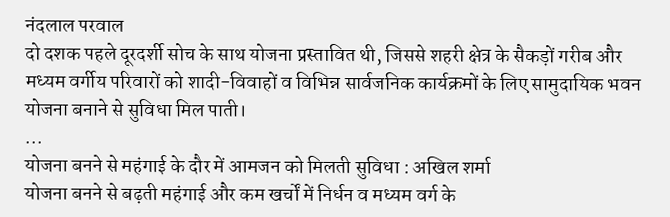नंदलाल परवाल
दो दशक पहले दूरदर्शी सोच के साथ योजना प्रस्तावित थी, जिससे शहरी क्षेत्र के सैकड़ों गरीब और मध्यम वर्गीय परिवारों को शादी-विवाहों व विभिन्न सार्वजनिक कार्यक्रमों के लिए सामुदायिक भवन योजना बनाने से सुविधा मिल पाती।
...
योजना बनने से महंगाई के दौर में आमजन को मिलती सुविधा : अखिल शर्मा
योजना बनने से बढ़ती महंगाई और कम खर्चों में निर्धन व मध्यम वर्ग के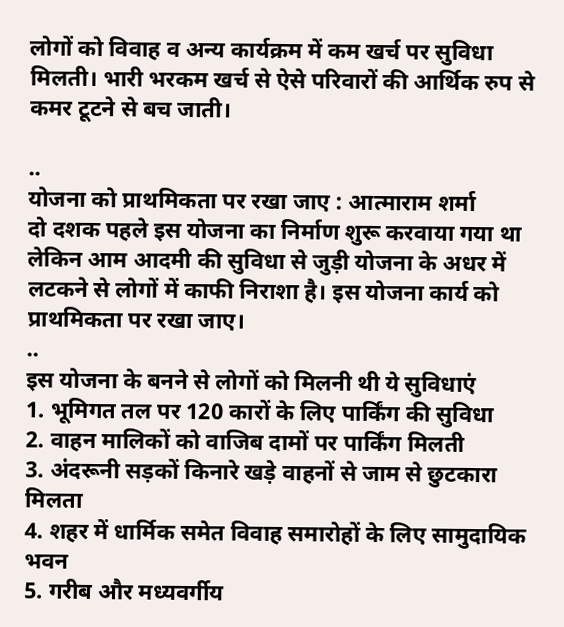लोगों को विवाह व अन्य कार्यक्रम में कम खर्च पर सुविधा मिलती। भारी भरकम खर्च से ऐसे परिवारों की आर्थिक रुप से कमर टूटने से बच जाती।

..
योजना को प्राथमिकता पर रखा जाए : आत्माराम शर्मा
दो दशक पहले इस योजना का निर्माण शुरू करवाया गया था लेकिन आम आदमी की सुविधा से जुड़ी योजना के अधर में लटकने से लोगों में काफी निराशा है। इस योजना कार्य को प्राथमिकता पर रखा जाए।
..
इस योजना के बनने से लोगों को मिलनी थी ये सुविधाएं
1. भूमिगत तल पर 120 कारों के लिए पार्किंग की सुविधा
2. वाहन मालिकों को वाजिब दामों पर पार्किंग मिलती
3. अंदरूनी सड़कों किनारे खड़े वाहनों से जाम से छुटकारा मिलता
4. शहर में धार्मिक समेत विवाह समारोहों के लिए सामुदायिक भवन
5. गरीब और मध्यवर्गीय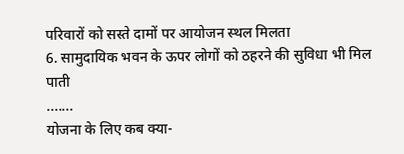परिवारों को सस्ते दामों पर आयोजन स्थल मिलता
6. सामुदायिक भवन के ऊपर लोगों को ठहरने की सुविधा भी मिल पाती
.......
योजना के लिए कब क्या-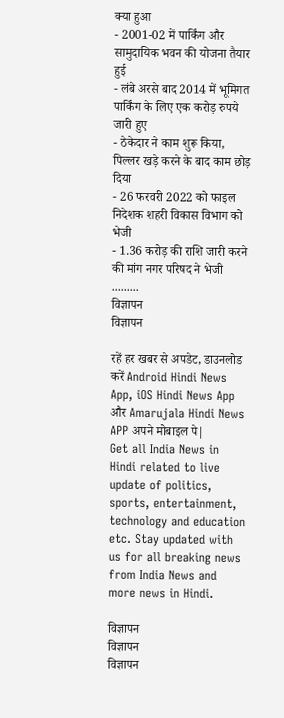क्या हुआ
- 2001-02 में पार्किंग और सामुदायिक भवन की योजना तैयार हुई
- लंबे अरसे बाद 2014 में भूमिगत पार्किंग के लिए एक करोड़ रुपये जारी हुए
- ठेकेदार ने काम शुरू किया, पिल्लर खड़े करने के बाद काम छोड़ दिया
- 26 फरवरी 2022 को फाइल निदेशक शहरी विकास विभाग को भेजी
- 1.36 करोड़ की राशि जारी करने की मांग नगर परिषद ने भेजी
.........
विज्ञापन
विज्ञापन

रहें हर खबर से अपडेट, डाउनलोड करें Android Hindi News App, iOS Hindi News App और Amarujala Hindi News APP अपने मोबाइल पे|
Get all India News in Hindi related to live update of politics, sports, entertainment, technology and education etc. Stay updated with us for all breaking news from India News and more news in Hindi.

विज्ञापन
विज्ञापन
विज्ञापन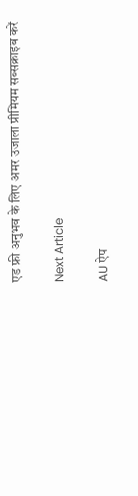एड फ्री अनुभव के लिए अमर उजाला प्रीमियम सब्सक्राइब करें

Next Article

AU ऐप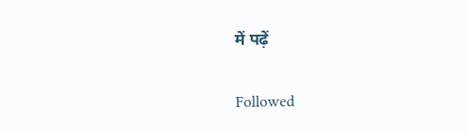में पढ़ें

Followed